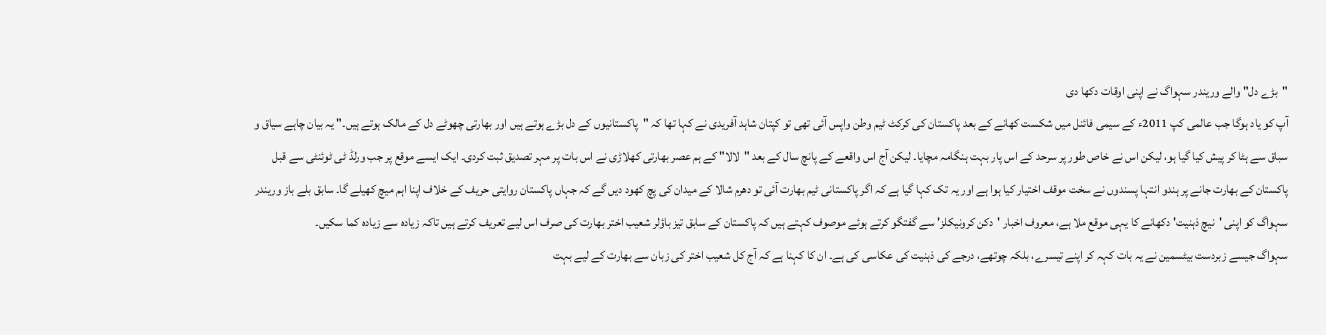"بڑے دل" والے وریندر سہواگ نے اپنی اوقات دکھا دی
آپ کو یاد ہوگا جب عالمی کپ 2011ء کے سیمی فائنل میں شکست کھانے کے بعد پاکستان کی کرکٹ ٹیم وطن واپس آئی تھی تو کپتان شاہد آفریدی نے کہا تھا کہ "پاکستانیوں کے دل بڑے ہوتے ہیں اور بھارتی چھوٹے دل کے مالک ہوتے ہیں۔" یہ بیان چاہے سیاق و سباق سے ہٹا کر پیش کیا گیا ہو، لیکن اس نے خاص طور پر سرحد کے اس پار بہت ہنگامہ مچایا۔ لیکن آج اس واقعے کے پانچ سال کے بعد "لالا" کے ہم عصر بھارتی کھلاڑی نے اس بات پر مہر تصدیق ثبت کردی۔ ایک ایسے موقع پر جب ورلڈ ٹی ٹوئنٹی سے قبل پاکستان کے بھارت جانے پر ہندو انتہا پسندوں نے سخت موقف اختیار کیا ہوا ہے اور یہ تک کہا گیا ہے کہ اگر پاکستانی ٹیم بھارت آئی تو دھرم شالا کے میدان کی پچ کھود دیں گے کہ جہاں پاکستان روایتی حریف کے خلاف اپنا اہم میچ کھیلے گا۔ سابق بلے باز وریندر سہواگ کو اپنی 'نیچ ذہنیت' دکھانے کا یہی موقع ملا ہے، معروف اخبار 'دکن کرونیکلز' سے گفتگو کرتے ہوئے موصوف کہتے ہیں کہ پاکستان کے سابق تیز باؤلر شعیب اختر بھارت کی صرف اس لیے تعریف کرتے ہیں تاکہ زیادہ سے زیادہ کما سکیں۔
سہواگ جیسے زبردست بیٹسمین نے یہ بات کہہ کر اپنے تیسرے، بلکہ چوتھے، درجے کی ذہنیت کی عکاسی کی ہے۔ ان کا کہنا ہے کہ آج کل شعیب اختر کی زبان سے بھارت کے لیے بہت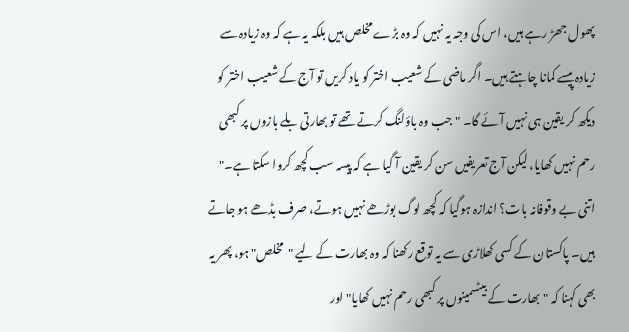پھول جھڑ رہے ہیں، اس کی وجہ یہ نہیں کہ وہ بڑے مخلص ہیں بلکہ یہ ہے کہ وہ زیادہ سے زیادہ پیسے کمانا چاہتے ہیں۔ اگر ماضی کے شعیب اختر کو یاد کریں تو آج کے شعیب اختر کو دیکھ کر یقین ہی نہیں آئے گا۔ "جب وہ باؤلنگ کرتے تھے تو بھارتی بلے بازوں پر کبھی رحم نہیں کھایا، لیکن آج تعریفیں سن کر یقین آ گیا ہے کہ پیسہ سب کچھ کروا سکتا ہے۔"
اتنی بے وقوفانہ بات؟ اندازہ ہوگیا کہ کچھ لوگ بوڑھے نہیں ہوتے، صرف بڈھے ہو جاتے ہیں۔ پاکستان کے کسی کھلاڑی سے یہ توقع رکھنا کہ وہ بھارت کے لیے "مخلص" ہو، پھر یہ بھی کہنا کہ "بھارت کے بیٹسمینوں پر کبھی رحم نہیں کھایا" اور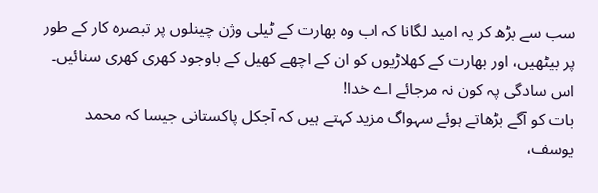سب سے بڑھ کر یہ امید لگانا کہ اب وہ بھارت کے ٹیلی وژن چینلوں پر تبصرہ کار کے طور پر بیٹھیں، اور بھارت کے کھلاڑیوں کو ان کے اچھے کھیل کے باوجود کھری کھری سنائیں۔ اس سادگی پہ کون نہ مرجائے اے خدا!
بات کو آگے بڑھاتے ہوئے سہواگ مزید کہتے ہیں کہ آجکل پاکستانی جیسا کہ محمد یوسف،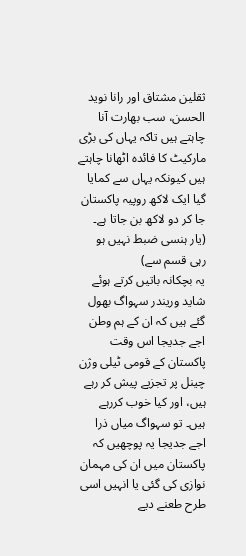ثقلین مشتاق اور رانا نوید الحسن، سب بھارت آنا چاہتے ہیں تاکہ یہاں کی بڑی مارکیٹ کا فائدہ اٹھانا چاہتے ہیں کیونکہ یہاں سے کمایا گیا ایک لاکھ روپیہ پاکستان جا کر دو لاکھ بن جاتا ہے۔ (یار ہنسی ضبط نہیں ہو رہی قسم سے)
یہ بچکانہ باتیں کرتے ہوئے شاید وریندر سہواگ بھول گئے ہیں کہ ان کے ہم وطن اجے جدیجا اس وقت پاکستان کے قومی ٹیلی وژن چینل پر تجزیے پیش کر رہے ہیں، اور کیا خوب کررہے ہیں۔ تو سہواگ میاں ذرا اجے جدیجا یہ پوچھیں کہ پاکستان میں ان کی مہمان نوازی کی گئی یا انہیں اسی طرح طعنے دیے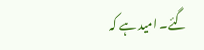گئے۔ امید ہے کہ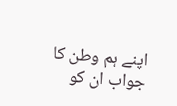اپنے ہم وطن کا جواب ان کو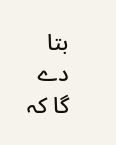بتا دے گا کہ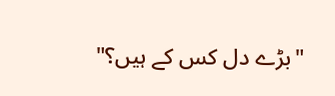"بڑے دل کس کے ہیں؟"